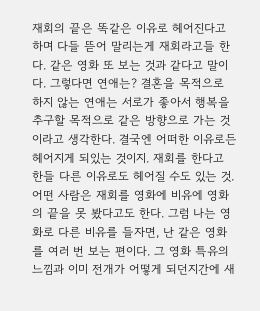재회의 끝은 똑같은 이유로 헤어진다고 하며 다들 뜯어 말리는게 재회라고들 한다. 같은 영화 또 보는 것과 같다고 말이다. 그렇다면 연애는? 결혼을 목적으로 하지 않는 연애는 서로가 좋아서 행복을 추구할 목적으로 같은 방향으로 가는 것이라고 생각한다. 결국엔 어떠한 이유로든 헤어지게 되있는 것이지. 재회를 한다고 한들 다른 이유로도 헤어질 수도 있는 것.
어떤 사람은 재회를 영화에 비유에 영화의 끝을 못 봤다고도 한다. 그럼 나는 영화로 다른 비유를 들자면, 난 같은 영화를 여러 번 보는 편이다. 그 영화 특유의 느낌과 이미 전개가 어떻게 되던지간에 새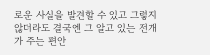로운 사실을 발견할 수 있고 그렇지 않더라도 결국엔 그 알고 있는 전개가 주는 편안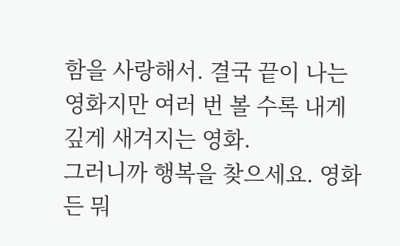함을 사랑해서. 결국 끝이 나는 영화지만 여러 번 볼 수록 내게 깊게 새겨지는 영화.
그러니까 행복을 찾으세요. 영화든 뭐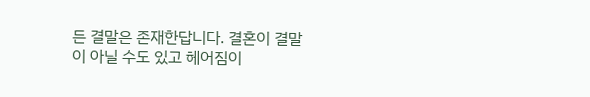든 결말은 존재한답니다. 결혼이 결말이 아닐 수도 있고 헤어짐이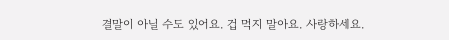결말이 아닐 수도 있어요. 겁 먹지 말아요. 사랑하세요.